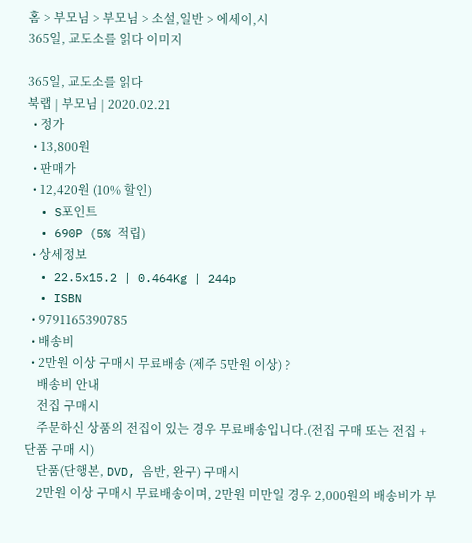홈 > 부모님 > 부모님 > 소설,일반 > 에세이,시
365일, 교도소를 읽다 이미지

365일, 교도소를 읽다
북랩 | 부모님 | 2020.02.21
  • 정가
  • 13,800원
  • 판매가
  • 12,420원 (10% 할인)
  • S포인트
  • 690P (5% 적립)
  • 상세정보
  • 22.5x15.2 | 0.464Kg | 244p
  • ISBN
  • 9791165390785
  • 배송비
  • 2만원 이상 구매시 무료배송 (제주 5만원 이상) ?
    배송비 안내
    전집 구매시
    주문하신 상품의 전집이 있는 경우 무료배송입니다.(전집 구매 또는 전집 + 단품 구매 시)
    단품(단행본, DVD, 음반, 완구) 구매시
    2만원 이상 구매시 무료배송이며, 2만원 미만일 경우 2,000원의 배송비가 부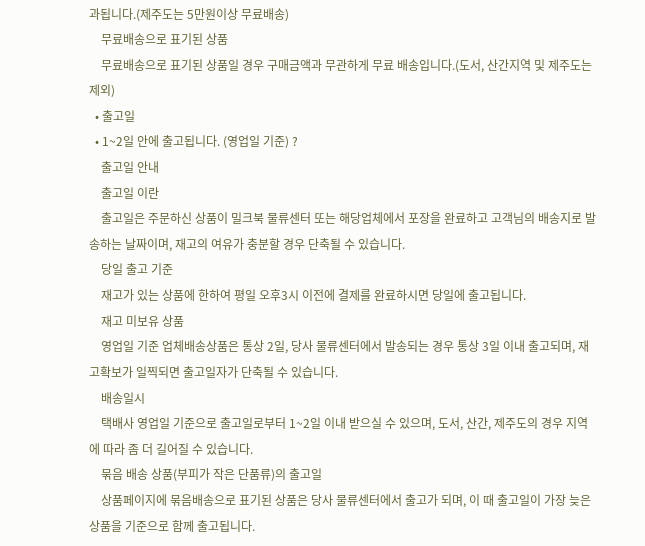과됩니다.(제주도는 5만원이상 무료배송)
    무료배송으로 표기된 상품
    무료배송으로 표기된 상품일 경우 구매금액과 무관하게 무료 배송입니다.(도서, 산간지역 및 제주도는 제외)
  • 출고일
  • 1~2일 안에 출고됩니다. (영업일 기준) ?
    출고일 안내
    출고일 이란
    출고일은 주문하신 상품이 밀크북 물류센터 또는 해당업체에서 포장을 완료하고 고객님의 배송지로 발송하는 날짜이며, 재고의 여유가 충분할 경우 단축될 수 있습니다.
    당일 출고 기준
    재고가 있는 상품에 한하여 평일 오후3시 이전에 결제를 완료하시면 당일에 출고됩니다.
    재고 미보유 상품
    영업일 기준 업체배송상품은 통상 2일, 당사 물류센터에서 발송되는 경우 통상 3일 이내 출고되며, 재고확보가 일찍되면 출고일자가 단축될 수 있습니다.
    배송일시
    택배사 영업일 기준으로 출고일로부터 1~2일 이내 받으실 수 있으며, 도서, 산간, 제주도의 경우 지역에 따라 좀 더 길어질 수 있습니다.
    묶음 배송 상품(부피가 작은 단품류)의 출고일
    상품페이지에 묶음배송으로 표기된 상품은 당사 물류센터에서 출고가 되며, 이 때 출고일이 가장 늦은 상품을 기준으로 함께 출고됩니다.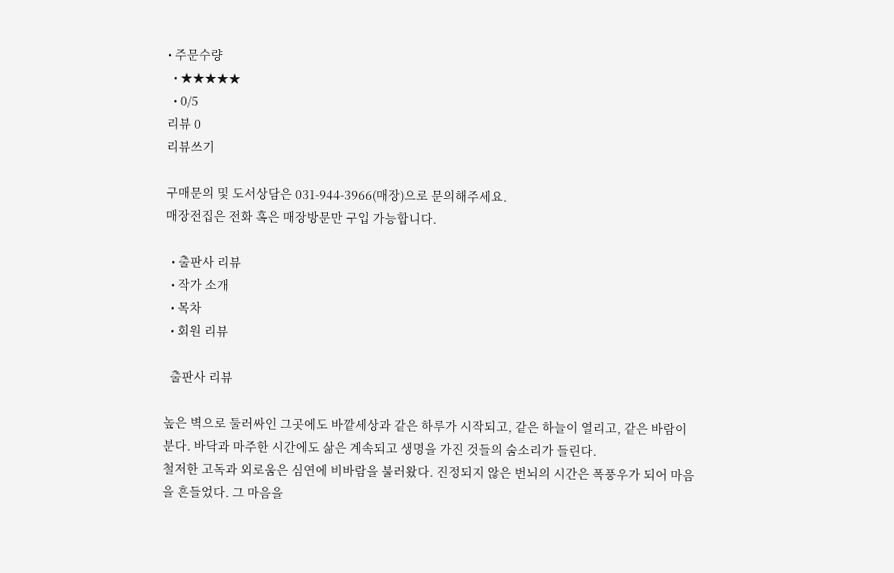• 주문수량
  • ★★★★★
  • 0/5
리뷰 0
리뷰쓰기

구매문의 및 도서상담은 031-944-3966(매장)으로 문의해주세요.
매장전집은 전화 혹은 매장방문만 구입 가능합니다.

  • 출판사 리뷰
  • 작가 소개
  • 목차
  • 회원 리뷰

  출판사 리뷰

높은 벽으로 둘러싸인 그곳에도 바깥세상과 같은 하루가 시작되고, 같은 하늘이 열리고, 같은 바람이 분다. 바닥과 마주한 시간에도 삶은 계속되고 생명을 가진 것들의 숨소리가 들린다.
철저한 고독과 외로움은 심연에 비바람을 불러왔다. 진정되지 않은 번뇌의 시간은 폭풍우가 되어 마음을 흔들었다. 그 마음을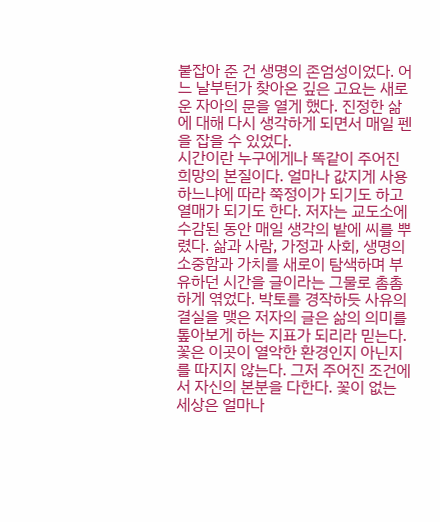붙잡아 준 건 생명의 존엄성이었다. 어느 날부턴가 찾아온 깊은 고요는 새로운 자아의 문을 열게 했다. 진정한 삶에 대해 다시 생각하게 되면서 매일 펜을 잡을 수 있었다.
시간이란 누구에게나 똑같이 주어진 희망의 본질이다. 얼마나 값지게 사용하느냐에 따라 쭉정이가 되기도 하고 열매가 되기도 한다. 저자는 교도소에 수감된 동안 매일 생각의 밭에 씨를 뿌렸다. 삶과 사람, 가정과 사회, 생명의 소중함과 가치를 새로이 탐색하며 부유하던 시간을 글이라는 그물로 촘촘하게 엮었다. 박토를 경작하듯 사유의 결실을 맺은 저자의 글은 삶의 의미를 톺아보게 하는 지표가 되리라 믿는다.
꽃은 이곳이 열악한 환경인지 아닌지를 따지지 않는다. 그저 주어진 조건에서 자신의 본분을 다한다. 꽃이 없는 세상은 얼마나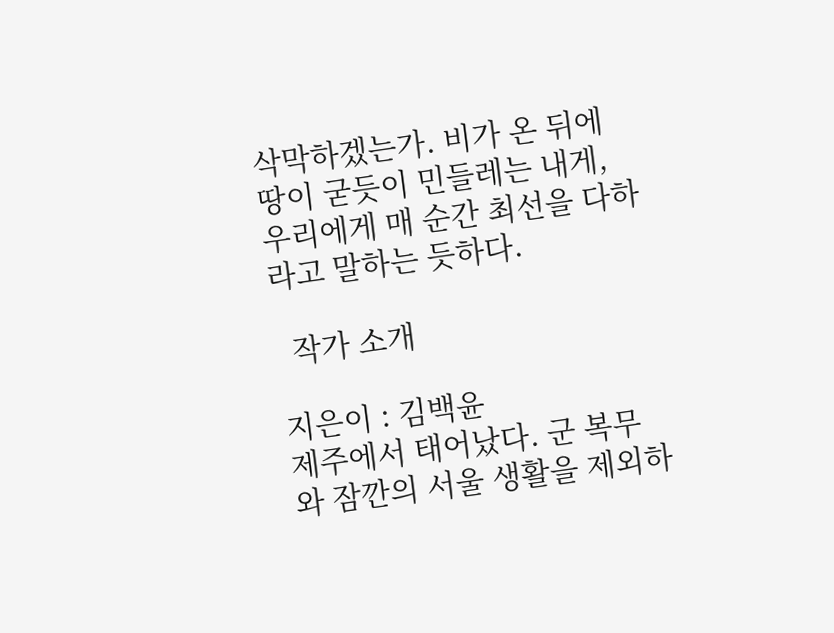삭막하겠는가. 비가 온 뒤에 땅이 굳듯이 민들레는 내게, 우리에게 매 순간 최선을 다하라고 말하는 듯하다.

  작가 소개

지은이 : 김백윤
제주에서 태어났다. 군 복무와 잠깐의 서울 생활을 제외하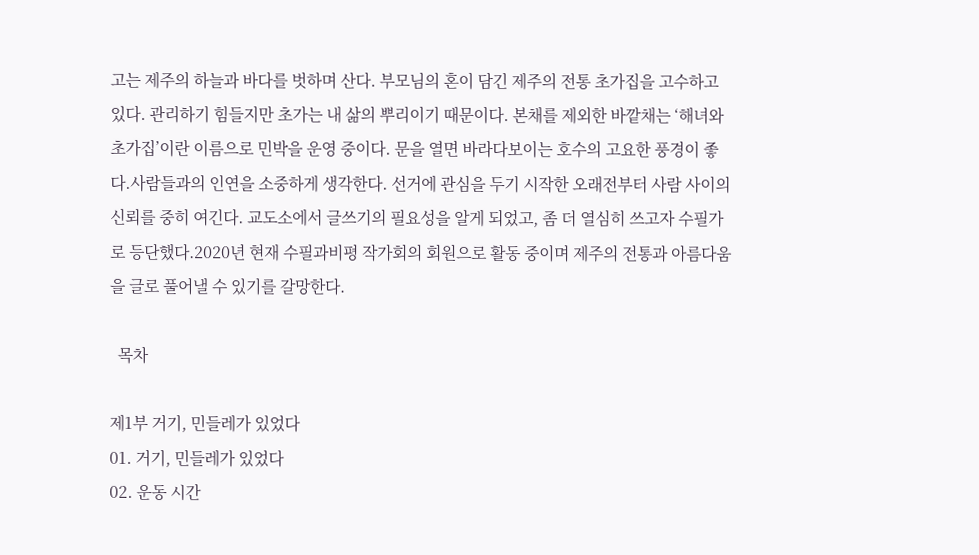고는 제주의 하늘과 바다를 벗하며 산다. 부모님의 혼이 담긴 제주의 전통 초가집을 고수하고 있다. 관리하기 힘들지만 초가는 내 삶의 뿌리이기 때문이다. 본채를 제외한 바깥채는 ‘해녀와 초가집’이란 이름으로 민박을 운영 중이다. 문을 열면 바라다보이는 호수의 고요한 풍경이 좋다.사람들과의 인연을 소중하게 생각한다. 선거에 관심을 두기 시작한 오래전부터 사람 사이의 신뢰를 중히 여긴다. 교도소에서 글쓰기의 필요성을 알게 되었고, 좀 더 열심히 쓰고자 수필가로 등단했다.2020년 현재 수필과비평 작가회의 회원으로 활동 중이며 제주의 전통과 아름다움을 글로 풀어낼 수 있기를 갈망한다.

  목차

제1부 거기, 민들레가 있었다
01. 거기, 민들레가 있었다
02. 운동 시간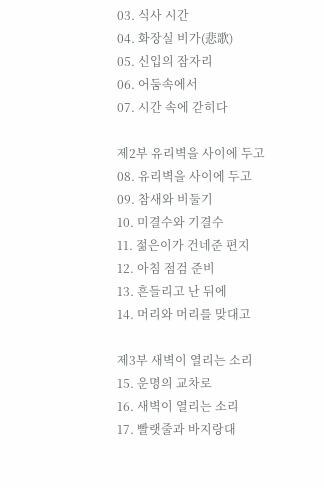03. 식사 시간
04. 화장실 비가(悲歌)
05. 신입의 잠자리
06. 어둠속에서
07. 시간 속에 갇히다

제2부 유리벽을 사이에 두고
08. 유리벽을 사이에 두고
09. 참새와 비둘기
10. 미결수와 기결수
11. 젊은이가 건네준 편지
12. 아침 점검 준비
13. 흔들리고 난 뒤에
14. 머리와 머리를 맞대고

제3부 새벽이 열리는 소리
15. 운명의 교차로
16. 새벽이 열리는 소리
17. 빨랫줄과 바지랑대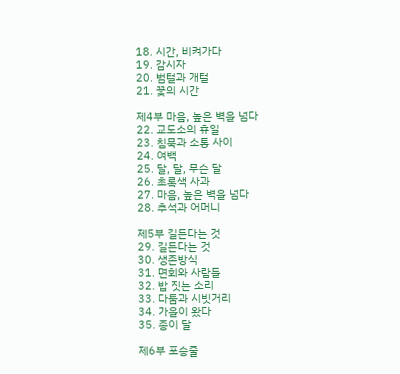18. 시간, 비켜가다
19. 감시자
20. 범털과 개털
21. 꽃의 시간

제4부 마음, 높은 벽을 넘다
22. 교도소의 휴일
23. 침묵과 소통 사이
24. 여백
25. 달, 달, 무슨 달
26. 초록색 사과
27. 마음, 높은 벽을 넘다
28. 추석과 어머니

제5부 길든다는 것
29. 길든다는 것
30. 생존방식
31. 면회와 사람들
32. 밥 짓는 소리
33. 다툼과 시빗거리
34. 가을이 왔다
35. 종이 달

제6부 포승줄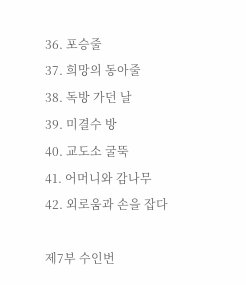36. 포승줄
37. 희망의 동아줄
38. 독방 가던 날
39. 미결수 방
40. 교도소 굴뚝
41. 어머니와 감나무
42. 외로움과 손을 잡다

제7부 수인번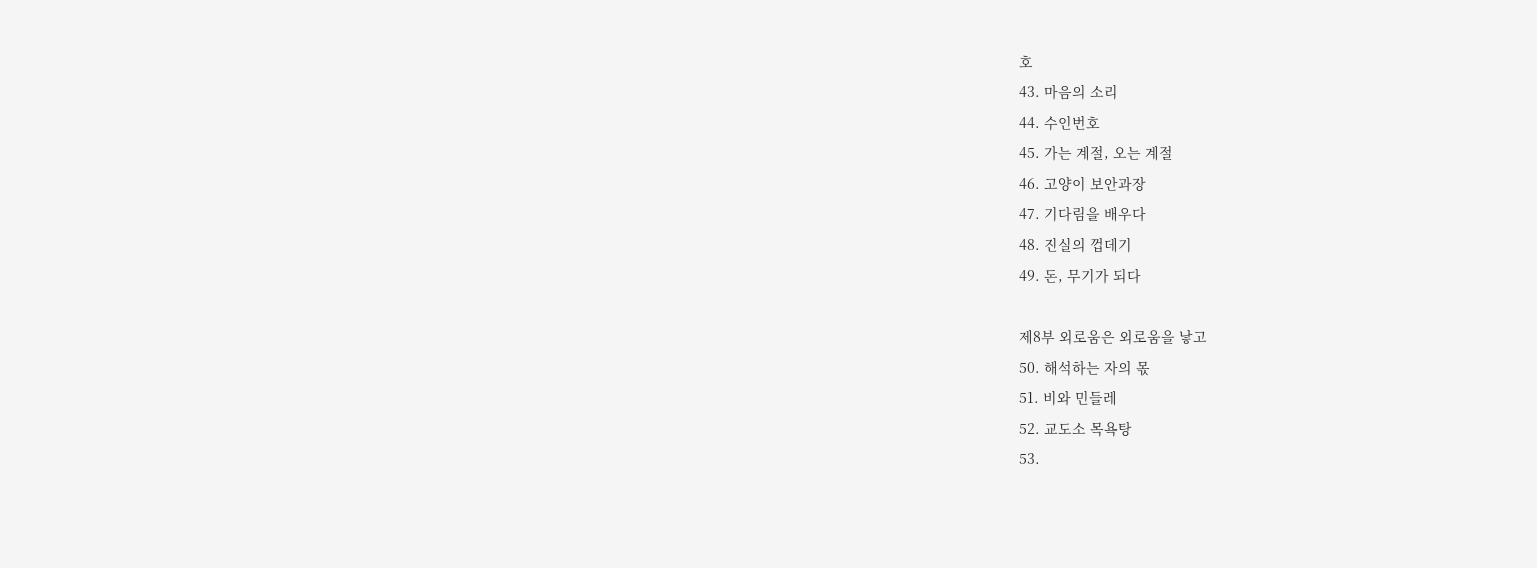호
43. 마음의 소리
44. 수인번호
45. 가는 계절, 오는 계절
46. 고양이 보안과장
47. 기다림을 배우다
48. 진실의 껍데기
49. 돈, 무기가 되다

제8부 외로움은 외로움을 낳고
50. 해석하는 자의 몫
51. 비와 민들레
52. 교도소 목욕탕
53.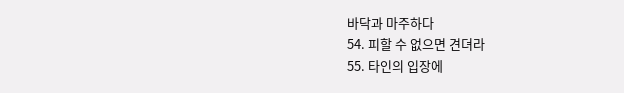바닥과 마주하다
54. 피할 수 없으면 견뎌라
55. 타인의 입장에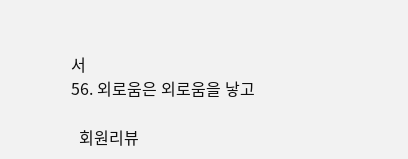서
56. 외로움은 외로움을 낳고

  회원리뷰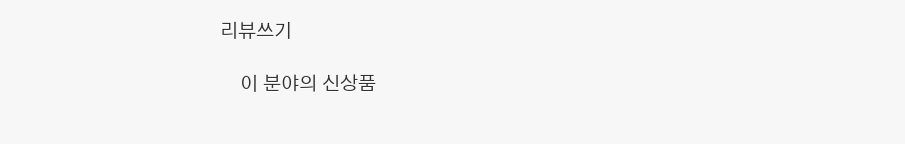리뷰쓰기

    이 분야의 신상품